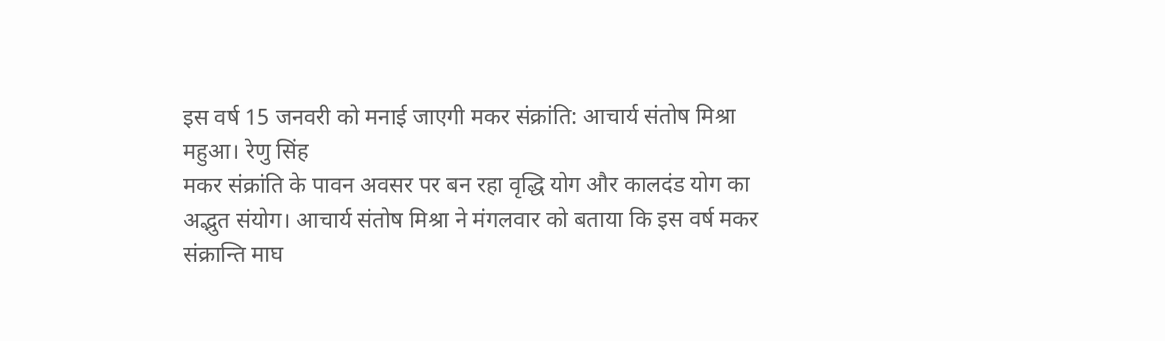इस वर्ष 15 जनवरी को मनाई जाएगी मकर संक्रांति: आचार्य संतोष मिश्रा
महुआ। रेणु सिंह
मकर संक्रांति के पावन अवसर पर बन रहा वृद्धि योग और कालदंड योग का अद्भुत संयोग। आचार्य संतोष मिश्रा ने मंगलवार को बताया कि इस वर्ष मकर संक्रान्ति माघ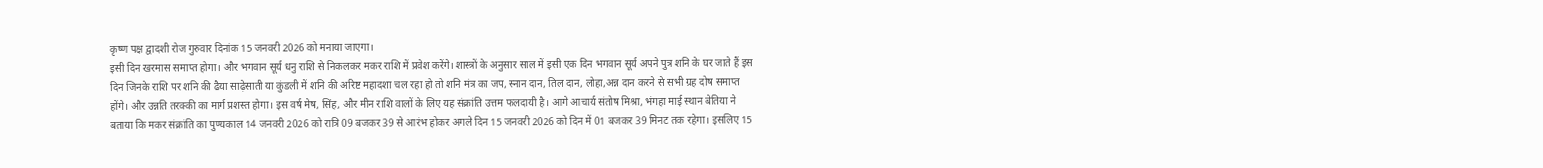कृष्ण पक्ष द्वादशी रोज गुरुवार दिनांक 15 जनवरी 2026 को मनाया जाएगा।
इसी दिन खरमास समाप्त होगा। और भगवान सूर्य धनु राशि से निकलकर मकर राशि में प्रवेश करेंगे। शास्त्रों के अनुसार साल में इसी एक दिन भगवान सूर्य अपने पुत्र शनि के घर जाते हैं इस दिन जिनके राशि पर शनि की ढैया साढ़ेसाती या कुंडली में शनि की अरिष्ट महादशा चल रहा हो तो शनि मंत्र का जप, स्नान दान, तिल दान, लोहा,अन्न दान करने से सभी ग्रह दोष समाप्त होंगे। और उन्नति तरक्की का मार्ग प्रशस्त होगा। इस वर्ष मेष, सिंह, और मीन राशि वालों के लिए यह संक्रांति उत्तम फलदायी है। आगे आचार्य संतोष मिश्रा, भंगहा माई स्थान बेतिया ने बताया कि मकर संक्रांति का पुण्यकाल 14 जनवरी 2026 को रात्रि 09 बजकर 39 से आरंभ होकर अगले दिन 15 जनवरी 2026 को दिन में 01 बजकर 39 मिनट तक रहेगा। इसलिए 15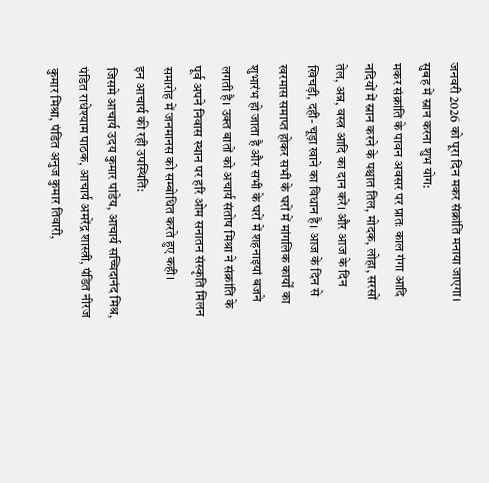जनवरी 2026 को पूरा दिन मकर संक्रांति मनाया जाएगा।
सुबह में स्नान करना शुभ योग:
मकर संक्रांति के पावन अवसर पर प्रातः काल गंगा आदि नदियों में स्नान करने के पश्चात तिल, मोदक, लोहा, सरसों तेल, अन्न, वस्त्र आदि का दान करें। और आज के दिन खिचड़ी, दही- चूड़ा खाने का विधान है। आज के दिन से खरमास समाप्त होकर सभी के घरों में मांगलिक कार्यों का शुभारंभ हो जाता है और सभी के घरों में शहनाइयां बजने लगती है। उक्त बातों को अचार्य संतोष मिश्रा ने संक्रांति के पूर्व अपने निवास स्थान पर हरि ओम सनातन संस्कृति मिलन समारोह में जनमानस को सम्बोधित करते हुए कही।
इन आचार्य की रही उपस्थिति:
जिसमे आचार्य उदय कुमार पांडेय, आचार्य सच्चिदानंद मिश्र, पंडित राधेश्याम पाठक, आचार्य अमरेंद्र शास्त्री, पंडित नीरज कुमार मिश्रा, पंडित अनुज कुमार तिवारी,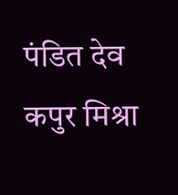पंडित देव कपुर मिश्रा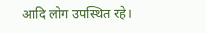आदि लोग उपस्थित रहे।